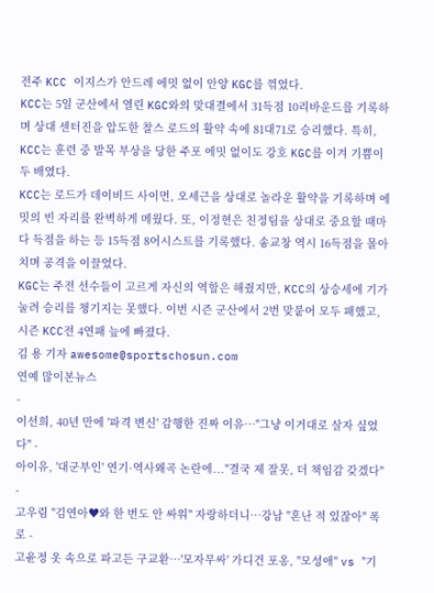전주 KCC 이지스가 안드레 에밋 없이 안양 KGC를 꺾었다.
KCC는 5일 군산에서 열린 KGC와의 맞대결에서 31득점 10리바운드를 기록하며 상대 센터진을 압도한 찰스 로드의 활약 속에 81대71로 승리했다. 특히, KCC는 훈련 중 발목 부상을 당한 주포 에밋 없이도 강호 KGC를 이겨 기쁨이 두 배였다.
KCC는 로드가 데이비드 사이먼, 오세근을 상대로 놀라운 활약을 기록하며 에밋의 빈 자리를 완벽하게 메웠다. 또, 이정현은 친정팀을 상대로 중요할 때마다 득점을 하는 등 15득점 8어시스트를 기록했다. 송교창 역시 16득점을 몰아치며 공격을 이끌었다.
KGC는 주전 선수들이 고르게 자신의 역할은 해줬지만, KCC의 상승세에 기가 눌려 승리를 챙기지는 못했다. 이번 시즌 군산에서 2번 맞붙어 모두 패했고, 시즌 KCC전 4연패 늪에 빠졌다.
김 용 기자 awesome@sportschosun.com
연예 많이본뉴스
-
이선희, 40년 만에 '파격 변신' 감행한 진짜 이유…"그냥 이거대로 살자 싶었다" -
아이유, '대군부인' 연기·역사왜곡 논란에..."결국 제 잘못, 더 책임감 갖겠다" -
고우림 "김연아♥와 한 번도 안 싸워" 자랑하더니…강남 "혼난 적 있잖아" 폭로 -
고윤정 옷 속으로 파고든 구교환…'모자무싸' 가디건 포옹, "모성애" vs "기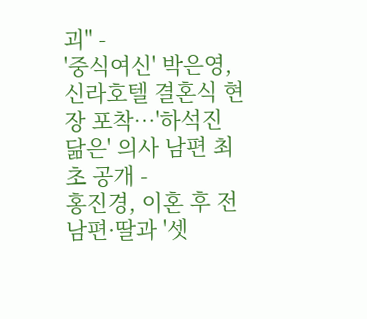괴" -
'중식여신' 박은영, 신라호텔 결혼식 현장 포착…'하석진 닮은' 의사 남편 최초 공개 -
홍진경, 이혼 후 전남편·딸과 '셋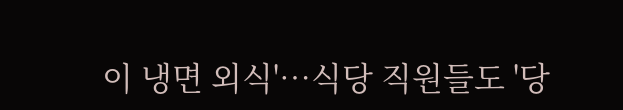이 냉면 외식'…식당 직원들도 '당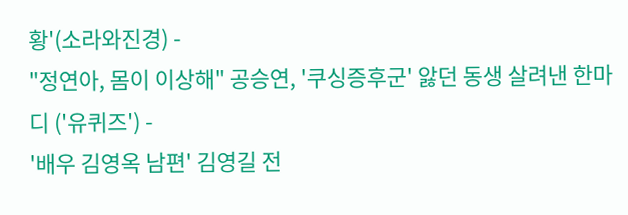황'(소라와진경) -
"정연아, 몸이 이상해" 공승연, '쿠싱증후군' 앓던 동생 살려낸 한마디 ('유퀴즈') -
'배우 김영옥 남편' 김영길 전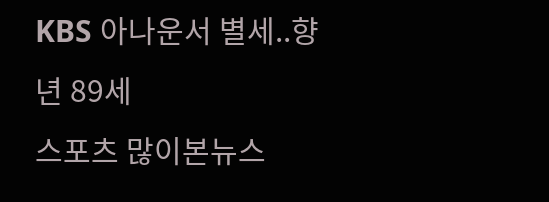KBS 아나운서 별세..향년 89세
스포츠 많이본뉴스